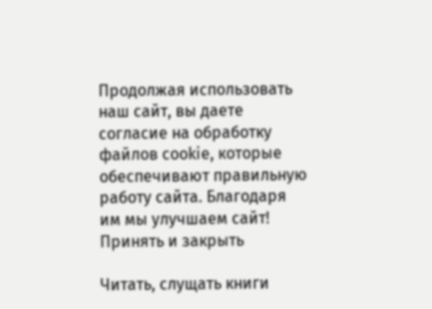Продолжая использовать наш сайт, вы даете согласие на обработку файлов cookie, которые обеспечивают правильную работу сайта. Благодаря им мы улучшаем сайт!
Принять и закрыть

Читать, слущать книги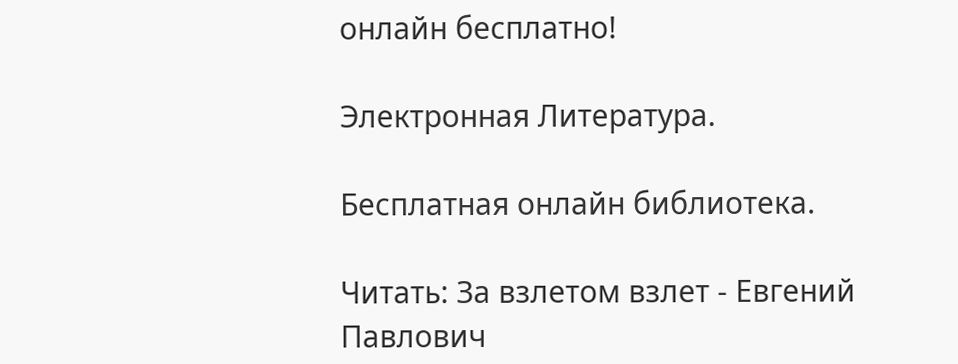онлайн бесплатно!

Электронная Литература.

Бесплатная онлайн библиотека.

Читать: За взлетом взлет - Евгений Павлович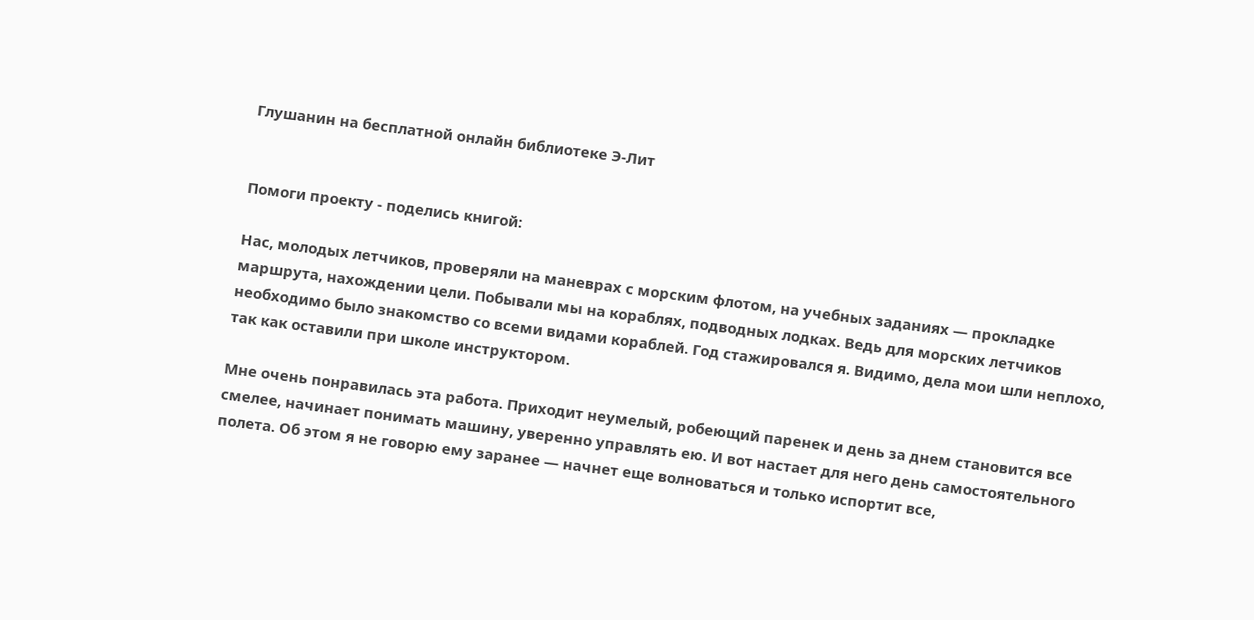Глушанин на бесплатной онлайн библиотеке Э-Лит


Помоги проекту - поделись книгой:

Нас, молодых летчиков, проверяли на маневрах с морским флотом, на учебных заданиях — прокладке маршрута, нахождении цели. Побывали мы на кораблях, подводных лодках. Ведь для морских летчиков необходимо было знакомство со всеми видами кораблей. Год стажировался я. Видимо, дела мои шли неплохо, так как оставили при школе инструктором.

Мне очень понравилась эта работа. Приходит неумелый, робеющий паренек и день за днем становится все смелее, начинает понимать машину, уверенно управлять ею. И вот настает для него день самостоятельного полета. Об этом я не говорю ему заранее — начнет еще волноваться и только испортит все,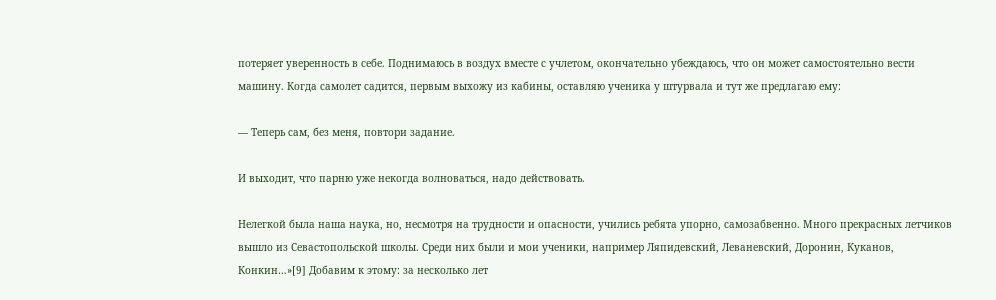потеряет уверенность в себе. Поднимаюсь в воздух вместе с учлетом, окончательно убеждаюсь, что он может самостоятельно вести машину. Когда самолет садится, первым выхожу из кабины, оставляю ученика у штурвала и тут же предлагаю ему:

— Теперь сам, без меня, повтори задание.

И выходит, что парню уже некогда волноваться, надо действовать.

Нелегкой была наша наука, но, несмотря на трудности и опасности, учились ребята упорно, самозабвенно. Много прекрасных летчиков вышло из Севастопольской школы. Среди них были и мои ученики, например Ляпидевский, Леваневский, Доронин, Куканов, Конкин…»[9] Добавим к этому: за несколько лет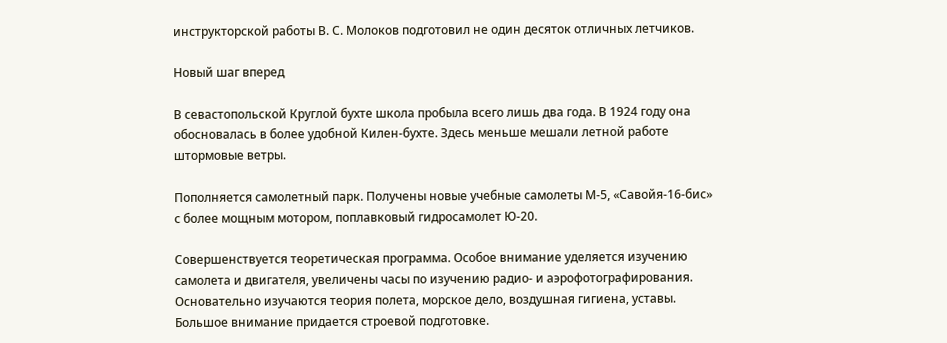инструкторской работы В. С. Молоков подготовил не один десяток отличных летчиков.

Новый шаг вперед

В севастопольской Круглой бухте школа пробыла всего лишь два года. В 1924 году она обосновалась в более удобной Килен-бухте. Здесь меньше мешали летной работе штормовые ветры.

Пополняется самолетный парк. Получены новые учебные самолеты М-5, «Савойя-16-бис» с более мощным мотором, поплавковый гидросамолет Ю-20.

Совершенствуется теоретическая программа. Особое внимание уделяется изучению самолета и двигателя, увеличены часы по изучению радио- и аэрофотографирования. Основательно изучаются теория полета, морское дело, воздушная гигиена, уставы. Большое внимание придается строевой подготовке.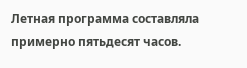Летная программа составляла примерно пятьдесят часов.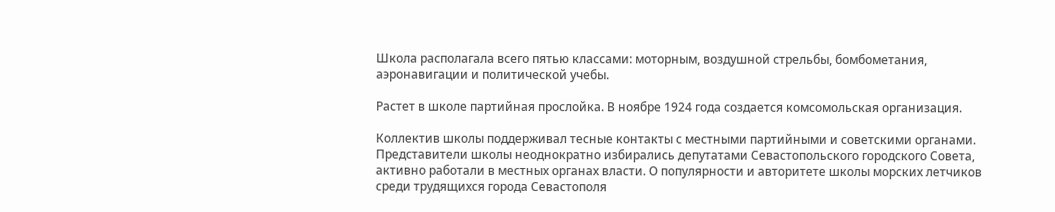Школа располагала всего пятью классами: моторным, воздушной стрельбы, бомбометания, аэронавигации и политической учебы.

Растет в школе партийная прослойка. В ноябре 1924 года создается комсомольская организация.

Коллектив школы поддерживал тесные контакты с местными партийными и советскими органами. Представители школы неоднократно избирались депутатами Севастопольского городского Совета, активно работали в местных органах власти. О популярности и авторитете школы морских летчиков среди трудящихся города Севастополя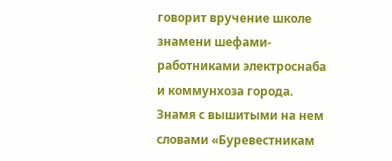говорит вручение школе знамени шефами- работниками электроснаба и коммунхоза города. Знамя с вышитыми на нем словами «Буревестникам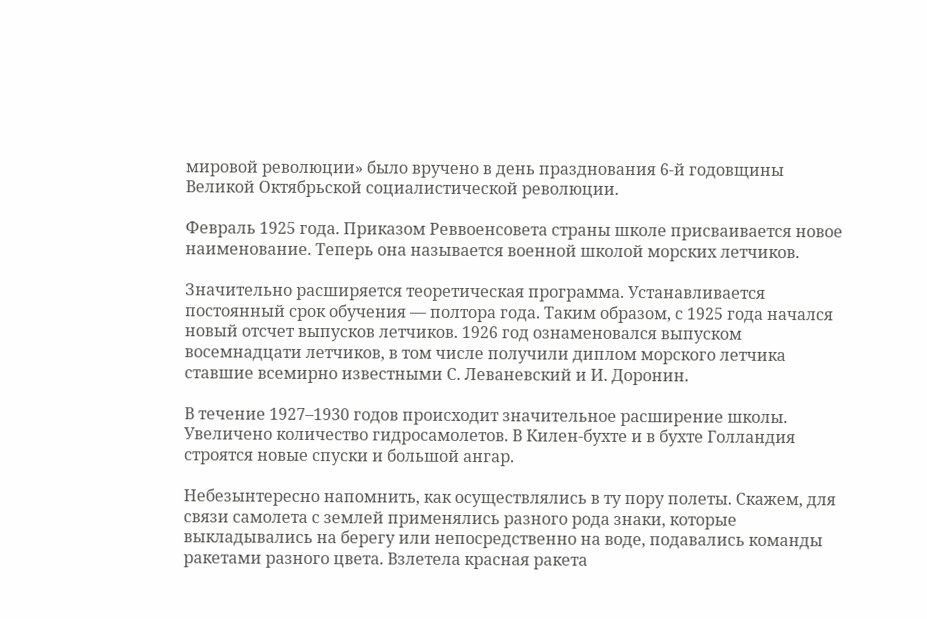мировой революции» было вручено в день празднования 6-й годовщины Великой Октябрьской социалистической революции.

Февраль 1925 года. Приказом Реввоенсовета страны школе присваивается новое наименование. Теперь она называется военной школой морских летчиков.

Значительно расширяется теоретическая программа. Устанавливается постоянный срок обучения — полтора года. Таким образом, с 1925 года начался новый отсчет выпусков летчиков. 1926 год ознаменовался выпуском восемнадцати летчиков, в том числе получили диплом морского летчика ставшие всемирно известными С. Леваневский и И. Доронин.

В течение 1927–1930 годов происходит значительное расширение школы. Увеличено количество гидросамолетов. В Килен-бухте и в бухте Голландия строятся новые спуски и большой ангар.

Небезынтересно напомнить, как осуществлялись в ту пору полеты. Скажем, для связи самолета с землей применялись разного рода знаки, которые выкладывались на берегу или непосредственно на воде, подавались команды ракетами разного цвета. Взлетела красная ракета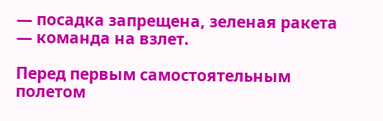— посадка запрещена, зеленая ракета — команда на взлет.

Перед первым самостоятельным полетом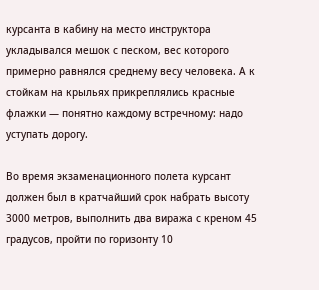курсанта в кабину на место инструктора укладывался мешок с песком, вес которого примерно равнялся среднему весу человека. А к стойкам на крыльях прикреплялись красные флажки — понятно каждому встречному: надо уступать дорогу.

Во время экзаменационного полета курсант должен был в кратчайший срок набрать высоту 3000 метров, выполнить два виража с креном 45 градусов, пройти по горизонту 10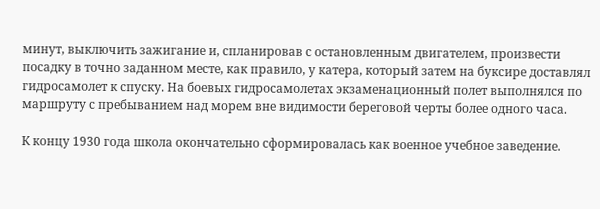минут, выключить зажигание и, спланировав с остановленным двигателем, произвести посадку в точно заданном месте, как правило, у катера, который затем на буксире доставлял гидросамолет к спуску. На боевых гидросамолетах экзаменационный полет выполнялся по маршруту с пребыванием над морем вне видимости береговой черты более одного часа.

К концу 1930 года школа окончательно сформировалась как военное учебное заведение.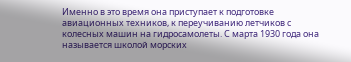Именно в это время она приступает к подготовке авиационных техников, к переучиванию летчиков с колесных машин на гидросамолеты. С марта 1930 года она называется школой морских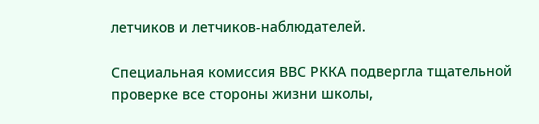летчиков и летчиков-наблюдателей.

Специальная комиссия ВВС РККА подвергла тщательной проверке все стороны жизни школы,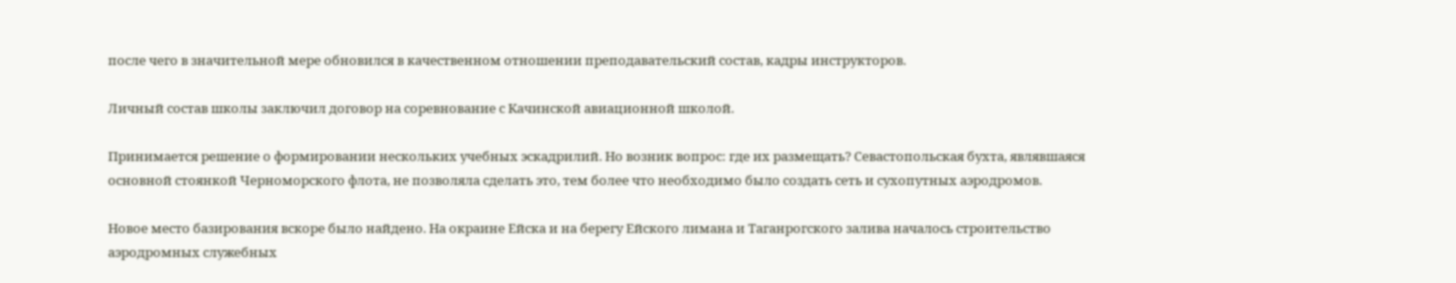после чего в значительной мере обновился в качественном отношении преподавательский состав, кадры инструкторов.

Личный состав школы заключил договор на соревнование с Качинской авиационной школой.

Принимается решение о формировании нескольких учебных эскадрилий. Но возник вопрос: где их размещать? Севастопольская бухта, являвшаяся основной стоянкой Черноморского флота, не позволяла сделать это, тем более что необходимо было создать сеть и сухопутных аэродромов.

Новое место базирования вскоре было найдено. На окраине Ейска и на берегу Ейского лимана и Таганрогского залива началось строительство аэродромных служебных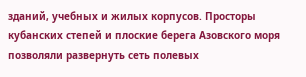зданий, учебных и жилых корпусов. Просторы кубанских степей и плоские берега Азовского моря позволяли развернуть сеть полевых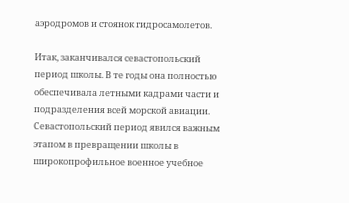аэродромов и стоянок гидросамолетов.

Итак, заканчивался севастопольский период школы. В те годы она полностью обеспечивала летными кадрами части и подразделения всей морской авиации. Севастопольский период явился важным этапом в превращении школы в широкопрофильное военное учебное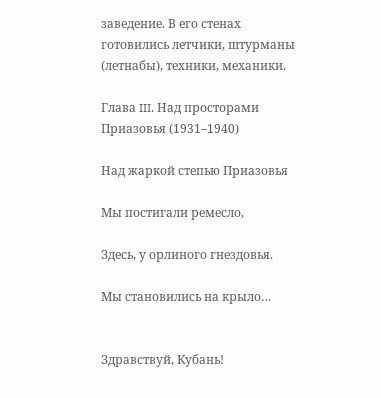заведение. В его стенах готовились летчики, штурманы (летнабы), техники, механики.

Глава III. Над просторами Приазовья (1931–1940)

Над жаркой степью Приазовья

Мы постигали ремесло,

Здесь, у орлиного гнездовья.

Мы становились на крыло…


Здравствуй, Кубань!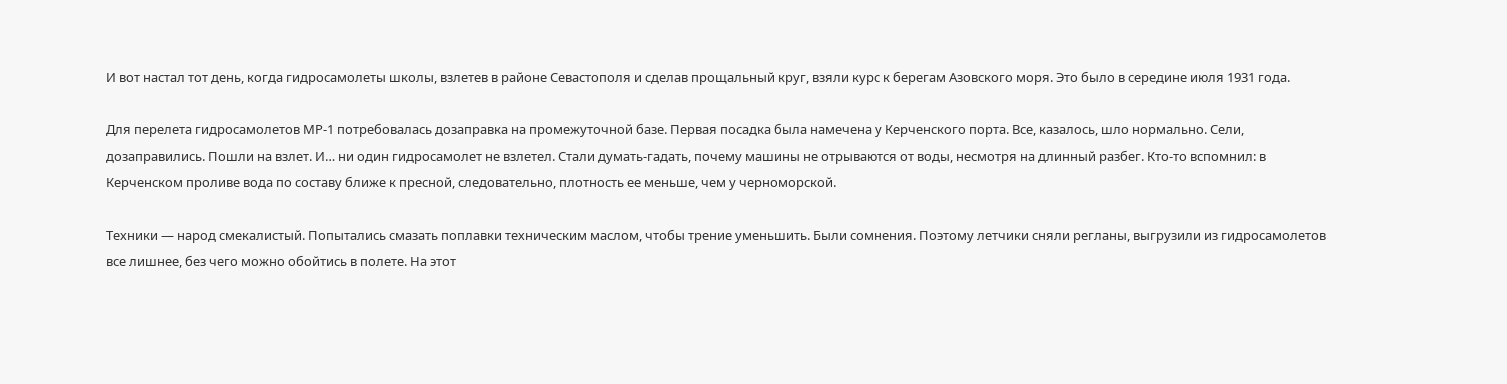И вот настал тот день, когда гидросамолеты школы, взлетев в районе Севастополя и сделав прощальный круг, взяли курс к берегам Азовского моря. Это было в середине июля 1931 года.

Для перелета гидросамолетов МР-1 потребовалась дозаправка на промежуточной базе. Первая посадка была намечена у Керченского порта. Все, казалось, шло нормально. Сели, дозаправились. Пошли на взлет. И… ни один гидросамолет не взлетел. Стали думать-гадать, почему машины не отрываются от воды, несмотря на длинный разбег. Кто-то вспомнил: в Керченском проливе вода по составу ближе к пресной, следовательно, плотность ее меньше, чем у черноморской.

Техники — народ смекалистый. Попытались смазать поплавки техническим маслом, чтобы трение уменьшить. Были сомнения. Поэтому летчики сняли регланы, выгрузили из гидросамолетов все лишнее, без чего можно обойтись в полете. На этот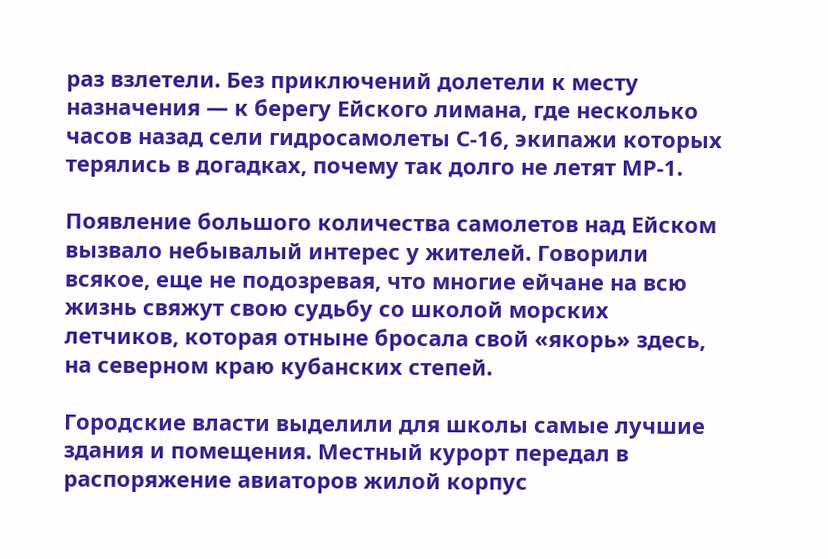раз взлетели. Без приключений долетели к месту назначения — к берегу Ейского лимана, где несколько часов назад сели гидросамолеты С-16, экипажи которых терялись в догадках, почему так долго не летят МР-1.

Появление большого количества самолетов над Ейском вызвало небывалый интерес у жителей. Говорили всякое, еще не подозревая, что многие ейчане на всю жизнь свяжут свою судьбу со школой морских летчиков, которая отныне бросала свой «якорь» здесь, на северном краю кубанских степей.

Городские власти выделили для школы самые лучшие здания и помещения. Местный курорт передал в распоряжение авиаторов жилой корпус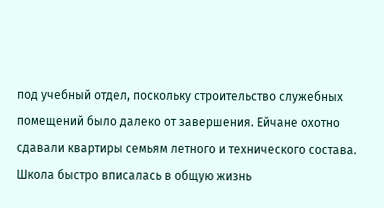под учебный отдел, поскольку строительство служебных помещений было далеко от завершения. Ейчане охотно сдавали квартиры семьям летного и технического состава. Школа быстро вписалась в общую жизнь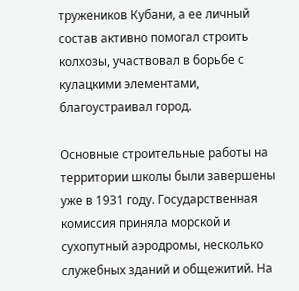тружеников Кубани, а ее личный состав активно помогал строить колхозы, участвовал в борьбе с кулацкими элементами, благоустраивал город.

Основные строительные работы на территории школы были завершены уже в 1931 году. Государственная комиссия приняла морской и сухопутный аэродромы, несколько служебных зданий и общежитий. На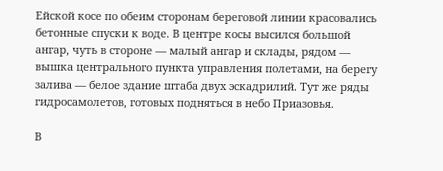Ейской косе по обеим сторонам береговой линии красовались бетонные спуски к воде. В центре косы высился большой ангар, чуть в стороне — малый ангар и склады, рядом — вышка центрального пункта управления полетами, на берегу залива — белое здание штаба двух эскадрилий. Тут же ряды гидросамолетов, готовых подняться в небо Приазовья.

В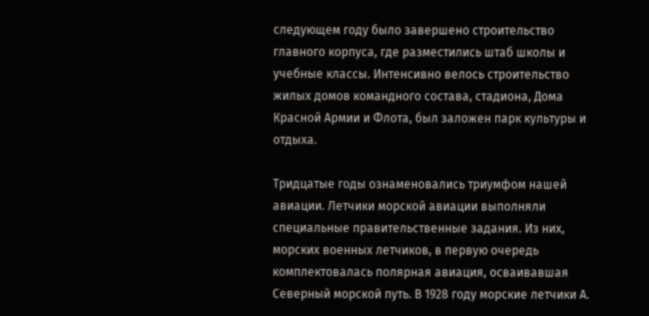следующем году было завершено строительство главного корпуса, где разместились штаб школы и учебные классы. Интенсивно велось строительство жилых домов командного состава, стадиона, Дома Красной Армии и Флота, был заложен парк культуры и отдыха.

Тридцатые годы ознаменовались триумфом нашей авиации. Летчики морской авиации выполняли специальные правительственные задания. Из них, морских военных летчиков, в первую очередь комплектовалась полярная авиация, осваивавшая Северный морской путь. В 1928 году морские летчики А.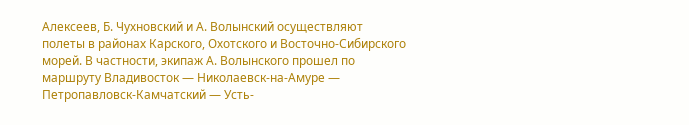Алексеев, Б. Чухновский и А. Волынский осуществляют полеты в районах Карского, Охотского и Восточно-Сибирского морей. В частности, экипаж А. Волынского прошел по маршруту Владивосток — Николаевск-на-Амуре — Петропавловск-Камчатский — Усть-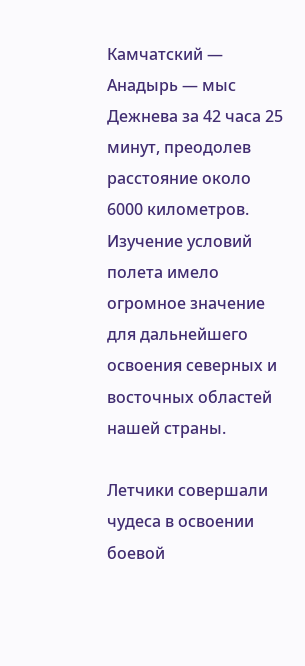Камчатский — Анадырь — мыс Дежнева за 42 часа 25 минут, преодолев расстояние около 6000 километров. Изучение условий полета имело огромное значение для дальнейшего освоения северных и восточных областей нашей страны.

Летчики совершали чудеса в освоении боевой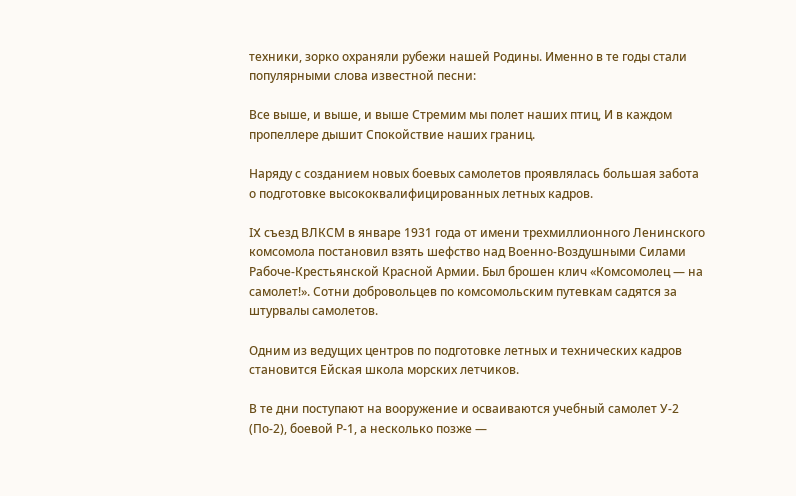техники, зорко охраняли рубежи нашей Родины. Именно в те годы стали популярными слова известной песни:

Все выше, и выше, и выше Стремим мы полет наших птиц, И в каждом пропеллере дышит Спокойствие наших границ.

Наряду с созданием новых боевых самолетов проявлялась большая забота о подготовке высококвалифицированных летных кадров.

IX съезд ВЛКСМ в январе 1931 года от имени трехмиллионного Ленинского комсомола постановил взять шефство над Военно-Воздушными Силами Рабоче-Крестьянской Красной Армии. Был брошен клич «Комсомолец — на самолет!». Сотни добровольцев по комсомольским путевкам садятся за штурвалы самолетов.

Одним из ведущих центров по подготовке летных и технических кадров становится Ейская школа морских летчиков.

В те дни поступают на вооружение и осваиваются учебный самолет У-2 (По-2), боевой Р-1, а несколько позже —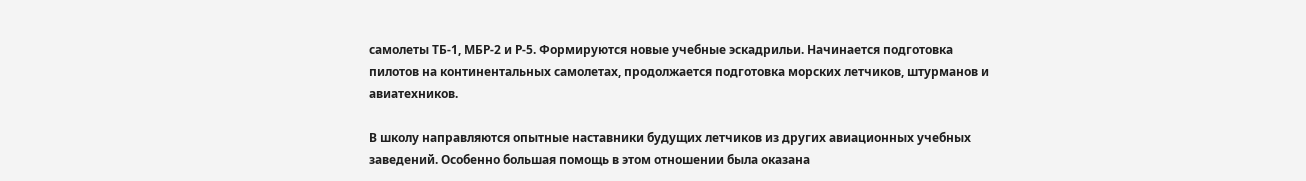самолеты ТБ-1, МБР-2 и Р-5. Формируются новые учебные эскадрильи. Начинается подготовка пилотов на континентальных самолетах, продолжается подготовка морских летчиков, штурманов и авиатехников.

В школу направляются опытные наставники будущих летчиков из других авиационных учебных заведений. Особенно большая помощь в этом отношении была оказана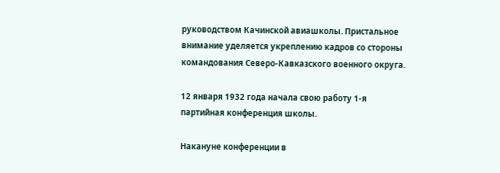руководством Качинской авиашколы. Пристальное внимание уделяется укреплению кадров со стороны командования Северо-Кавказского военного округа.

12 января 1932 года начала свою работу 1-я партийная конференция школы.

Накануне конференции в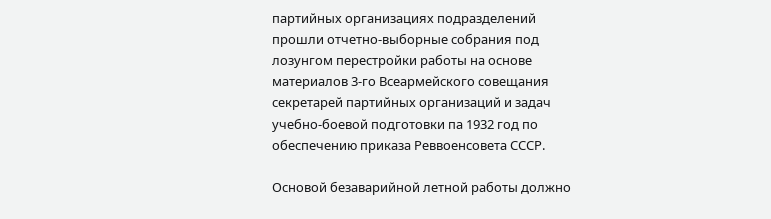партийных организациях подразделений прошли отчетно-выборные собрания под лозунгом перестройки работы на основе материалов 3-го Всеармейского совещания секретарей партийных организаций и задач учебно-боевой подготовки па 1932 год по обеспечению приказа Реввоенсовета СССР.

Основой безаварийной летной работы должно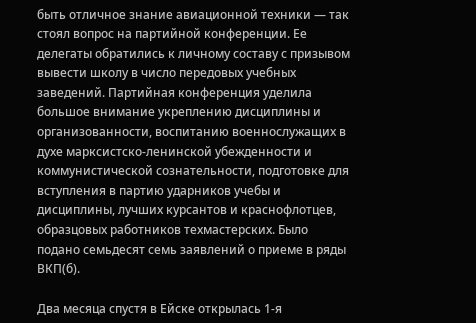быть отличное знание авиационной техники — так стоял вопрос на партийной конференции. Ее делегаты обратились к личному составу с призывом вывести школу в число передовых учебных заведений. Партийная конференция уделила большое внимание укреплению дисциплины и организованности, воспитанию военнослужащих в духе марксистско-ленинской убежденности и коммунистической сознательности, подготовке для вступления в партию ударников учебы и дисциплины, лучших курсантов и краснофлотцев, образцовых работников техмастерских. Было подано семьдесят семь заявлений о приеме в ряды ВКП(б).

Два месяца спустя в Ейске открылась 1-я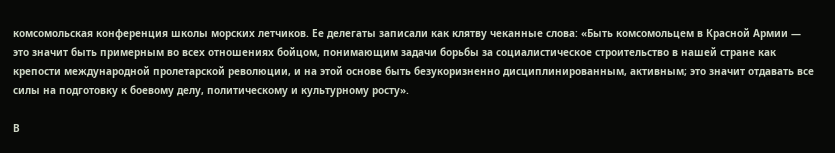комсомольская конференция школы морских летчиков. Ее делегаты записали как клятву чеканные слова: «Быть комсомольцем в Красной Армии — это значит быть примерным во всех отношениях бойцом, понимающим задачи борьбы за социалистическое строительство в нашей стране как крепости международной пролетарской революции, и на этой основе быть безукоризненно дисциплинированным, активным; это значит отдавать все силы на подготовку к боевому делу, политическому и культурному росту».

В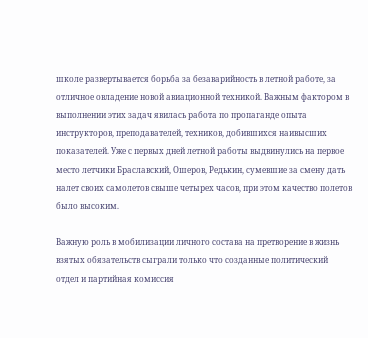школе развертывается борьба за безаварийность в летной работе, за отличное овладение новой авиационной техникой. Важным фактором в выполнении этих задач явилась работа по пропаганде опыта инструкторов, преподавателей, техников, добившихся наивысших показателей. Уже с первых дней летной работы выдвинулись на первое место летчики Браславский, Ошеров, Редькин, сумевшие за смену дать налет своих самолетов свыше четырех часов, при этом качество полетов было высоким.

Важную роль в мобилизации личного состава на претворение в жизнь взятых обязательств сыграли только что созданные политический отдел и партийная комиссия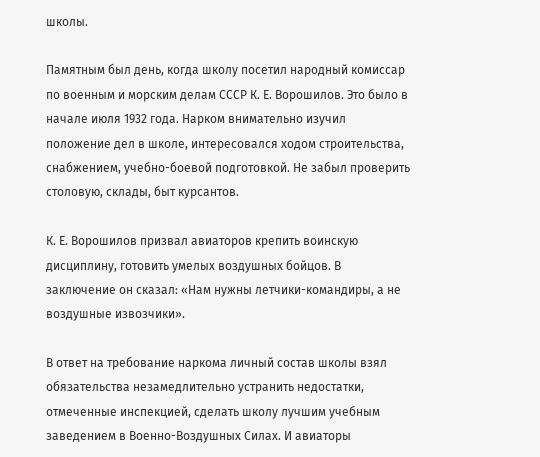школы.

Памятным был день, когда школу посетил народный комиссар по военным и морским делам СССР К. Е. Ворошилов. Это было в начале июля 1932 года. Нарком внимательно изучил положение дел в школе, интересовался ходом строительства, снабжением, учебно-боевой подготовкой. Не забыл проверить столовую, склады, быт курсантов.

К. Е. Ворошилов призвал авиаторов крепить воинскую дисциплину, готовить умелых воздушных бойцов. В заключение он сказал: «Нам нужны летчики-командиры, а не воздушные извозчики».

В ответ на требование наркома личный состав школы взял обязательства незамедлительно устранить недостатки, отмеченные инспекцией, сделать школу лучшим учебным заведением в Военно-Воздушных Силах. И авиаторы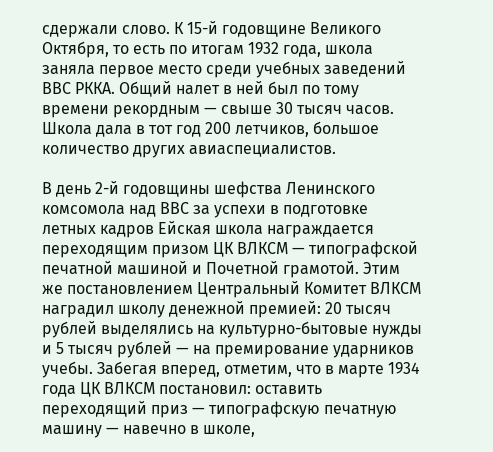сдержали слово. К 15-й годовщине Великого Октября, то есть по итогам 1932 года, школа заняла первое место среди учебных заведений ВВС РККА. Общий налет в ней был по тому времени рекордным — свыше 30 тысяч часов. Школа дала в тот год 200 летчиков, большое количество других авиаспециалистов.

В день 2-й годовщины шефства Ленинского комсомола над ВВС за успехи в подготовке летных кадров Ейская школа награждается переходящим призом ЦК ВЛКСМ — типографской печатной машиной и Почетной грамотой. Этим же постановлением Центральный Комитет ВЛКСМ наградил школу денежной премией: 20 тысяч рублей выделялись на культурно-бытовые нужды и 5 тысяч рублей — на премирование ударников учебы. Забегая вперед, отметим, что в марте 1934 года ЦК ВЛКСМ постановил: оставить переходящий приз — типографскую печатную машину — навечно в школе,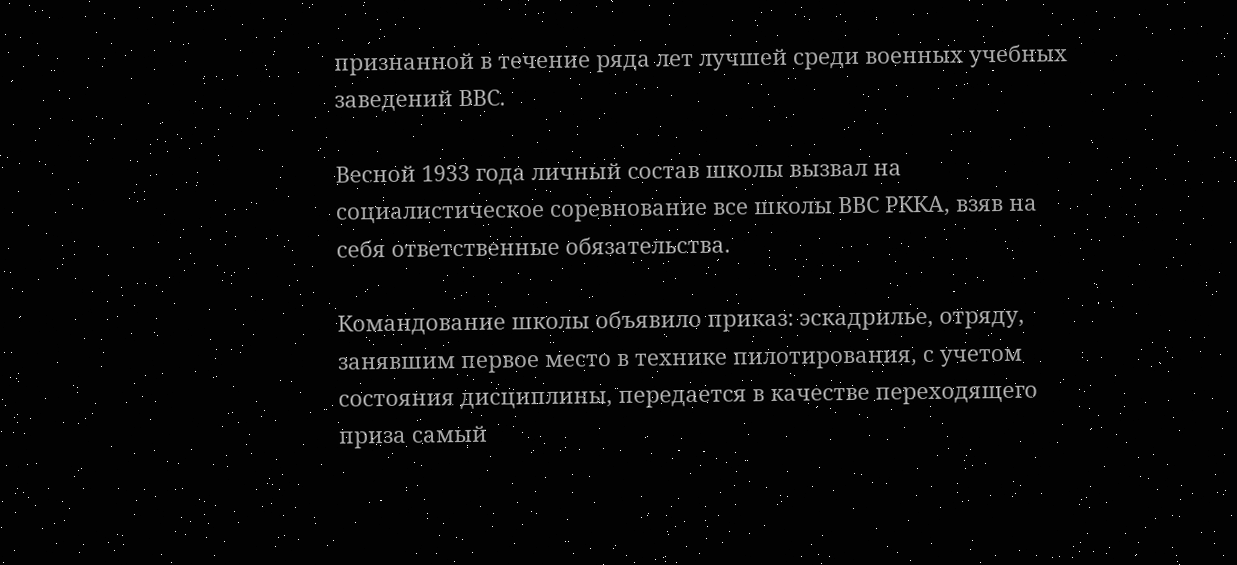признанной в течение ряда лет лучшей среди военных учебных заведений ВВС.

Весной 1933 года личный состав школы вызвал на социалистическое соревнование все школы ВВС РККА, взяв на себя ответственные обязательства.

Командование школы объявило приказ: эскадрилье, отряду, занявшим первое место в технике пилотирования, с учетом состояния дисциплины, передается в качестве переходящего приза самый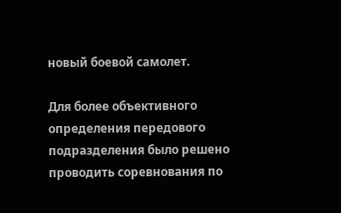новый боевой самолет.

Для более объективного определения передового подразделения было решено проводить соревнования по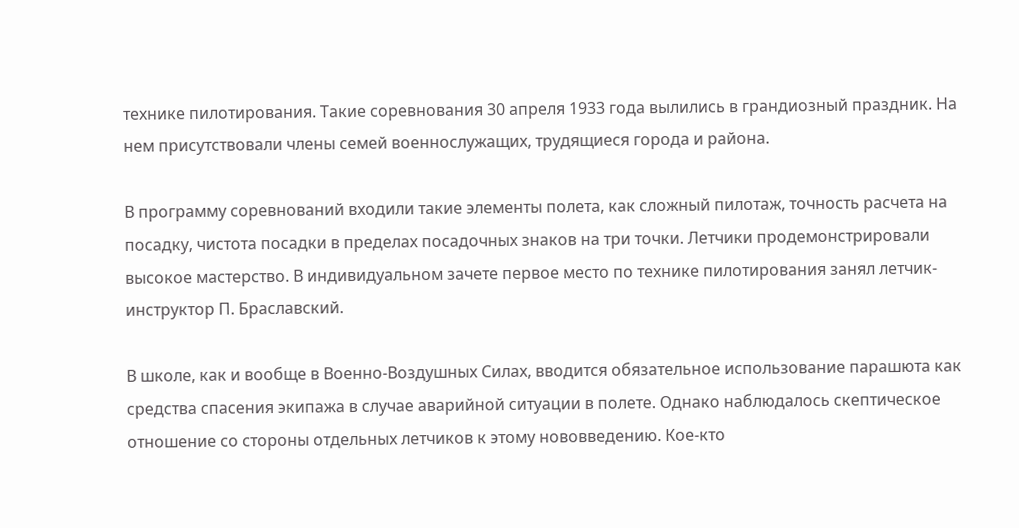технике пилотирования. Такие соревнования 30 апреля 1933 года вылились в грандиозный праздник. На нем присутствовали члены семей военнослужащих, трудящиеся города и района.

В программу соревнований входили такие элементы полета, как сложный пилотаж, точность расчета на посадку, чистота посадки в пределах посадочных знаков на три точки. Летчики продемонстрировали высокое мастерство. В индивидуальном зачете первое место по технике пилотирования занял летчик-инструктор П. Браславский.

В школе, как и вообще в Военно-Воздушных Силах, вводится обязательное использование парашюта как средства спасения экипажа в случае аварийной ситуации в полете. Однако наблюдалось скептическое отношение со стороны отдельных летчиков к этому нововведению. Кое-кто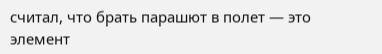считал, что брать парашют в полет — это элемент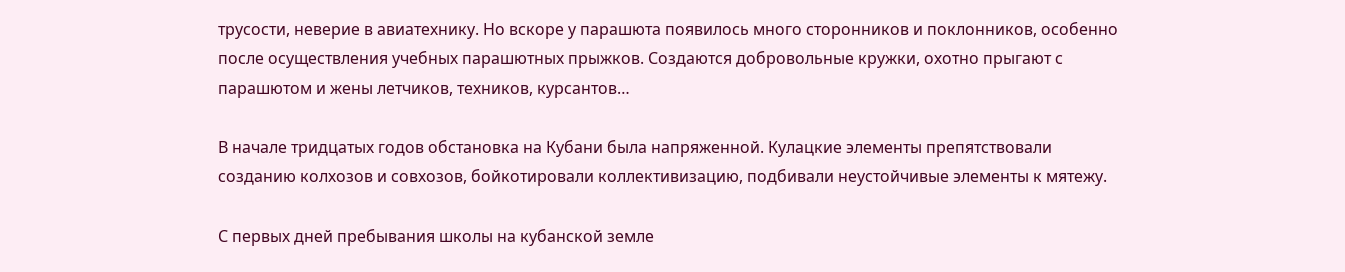трусости, неверие в авиатехнику. Но вскоре у парашюта появилось много сторонников и поклонников, особенно после осуществления учебных парашютных прыжков. Создаются добровольные кружки, охотно прыгают с парашютом и жены летчиков, техников, курсантов…

В начале тридцатых годов обстановка на Кубани была напряженной. Кулацкие элементы препятствовали созданию колхозов и совхозов, бойкотировали коллективизацию, подбивали неустойчивые элементы к мятежу.

С первых дней пребывания школы на кубанской земле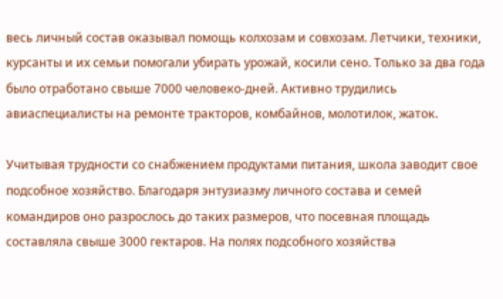весь личный состав оказывал помощь колхозам и совхозам. Летчики, техники, курсанты и их семьи помогали убирать урожай, косили сено. Только за два года было отработано свыше 7000 человеко-дней. Активно трудились авиаспециалисты на ремонте тракторов, комбайнов, молотилок, жаток.

Учитывая трудности со снабжением продуктами питания, школа заводит свое подсобное хозяйство. Благодаря энтузиазму личного состава и семей командиров оно разрослось до таких размеров, что посевная площадь составляла свыше 3000 гектаров. На полях подсобного хозяйства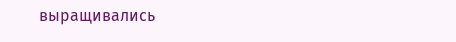выращивались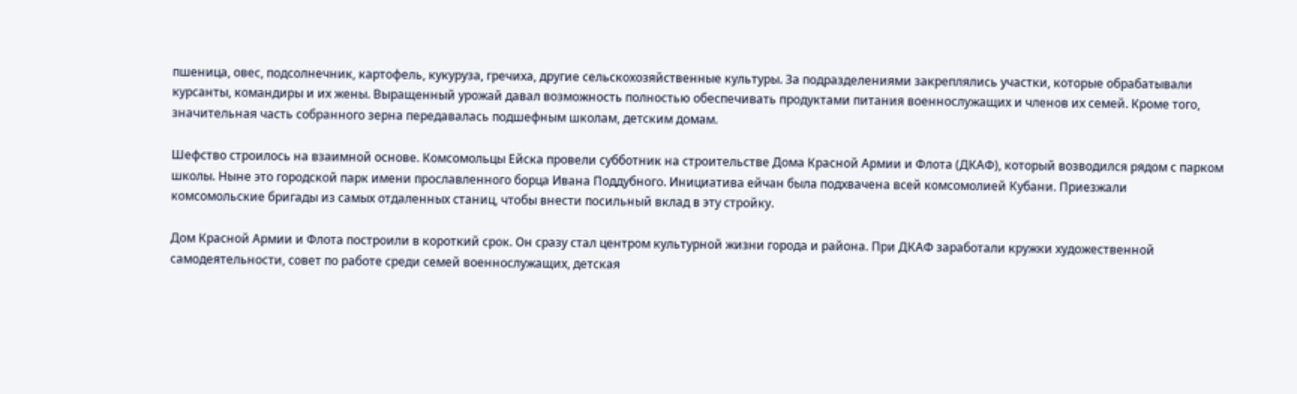пшеница, овес, подсолнечник, картофель, кукуруза, гречиха, другие сельскохозяйственные культуры. За подразделениями закреплялись участки, которые обрабатывали курсанты, командиры и их жены. Выращенный урожай давал возможность полностью обеспечивать продуктами питания военнослужащих и членов их семей. Кроме того, значительная часть собранного зерна передавалась подшефным школам, детским домам.

Шефство строилось на взаимной основе. Комсомольцы Ейска провели субботник на строительстве Дома Красной Армии и Флота (ДКАФ), который возводился рядом с парком школы. Ныне это городской парк имени прославленного борца Ивана Поддубного. Инициатива ейчан была подхвачена всей комсомолией Кубани. Приезжали комсомольские бригады из самых отдаленных станиц, чтобы внести посильный вклад в эту стройку.

Дом Красной Армии и Флота построили в короткий срок. Он сразу стал центром культурной жизни города и района. При ДКАФ заработали кружки художественной самодеятельности, совет по работе среди семей военнослужащих, детская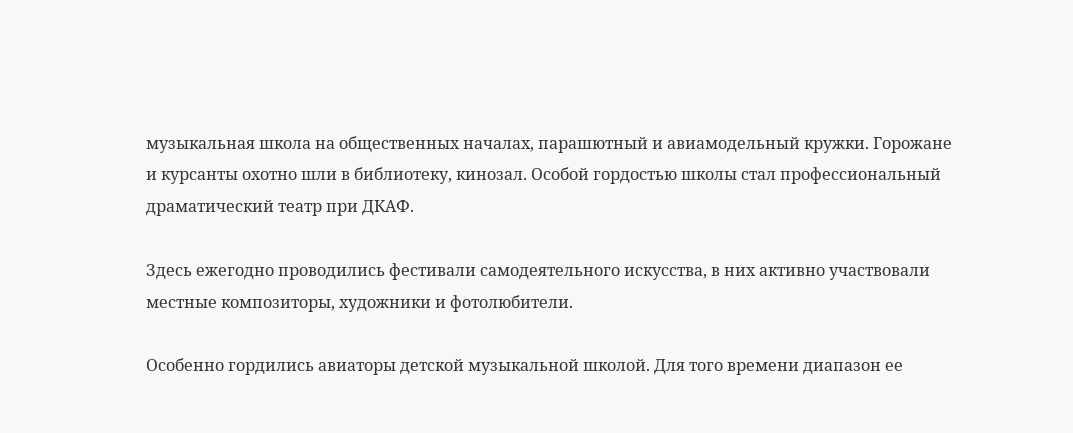музыкальная школа на общественных началах, парашютный и авиамодельный кружки. Горожане и курсанты охотно шли в библиотеку, кинозал. Особой гордостью школы стал профессиональный драматический театр при ДКАФ.

Здесь ежегодно проводились фестивали самодеятельного искусства, в них активно участвовали местные композиторы, художники и фотолюбители.

Особенно гордились авиаторы детской музыкальной школой. Для того времени диапазон ее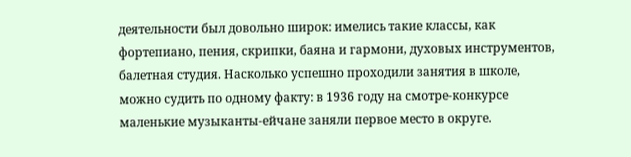деятельности был довольно широк: имелись такие классы, как фортепиано, пения, скрипки, баяна и гармони, духовых инструментов, балетная студия. Насколько успешно проходили занятия в школе, можно судить по одному факту: в 1936 году на смотре-конкурсе маленькие музыканты-ейчане заняли первое место в округе.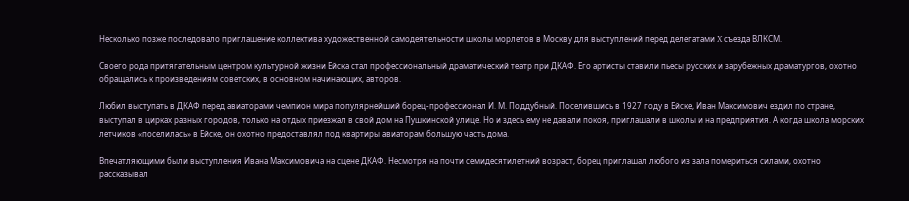Несколько позже последовало приглашение коллектива художественной самодеятельности школы морлетов в Москву для выступлений перед делегатами X съезда ВЛКСМ.

Своего рода притягательным центром культурной жизни Ейска стал профессиональный драматический театр при ДКАФ. Его артисты ставили пьесы русских и зарубежных драматургов, охотно обращались к произведениям советских, в основном начинающих, авторов.

Любил выступать в ДКАФ перед авиаторами чемпион мира популярнейший борец-профессионал И. М. Поддубный. Поселившись в 1927 году в Ейске, Иван Максимович ездил по стране, выступал в цирках разных городов, только на отдых приезжал в свой дом на Пушкинской улице. Но и здесь ему не давали покоя, приглашали в школы и на предприятия. А когда школа морских летчиков «поселилась» в Ейске, он охотно предоставлял под квартиры авиаторам большую часть дома.

Впечатляющими были выступления Ивана Максимовича на сцене ДКАФ. Несмотря на почти семидесятилетний возраст, борец приглашал любого из зала помериться силами, охотно рассказывал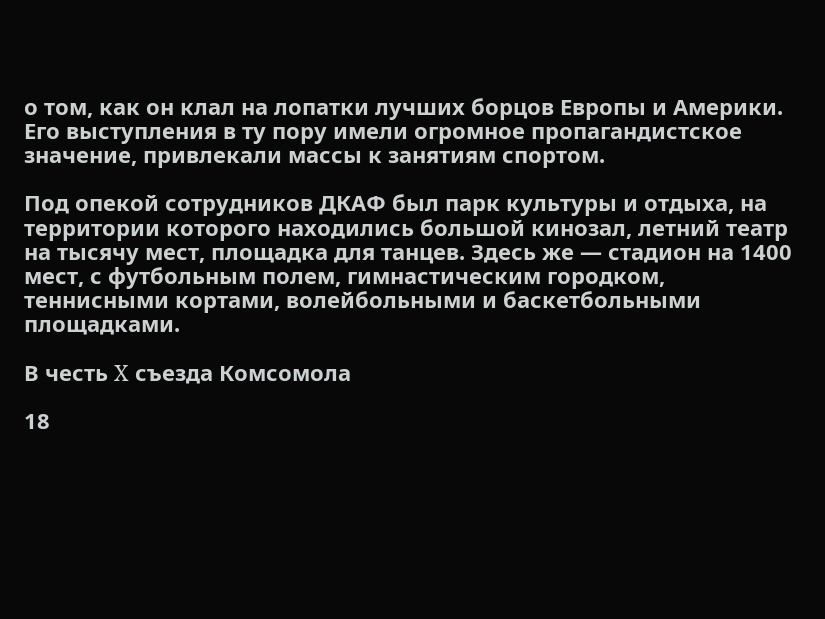о том, как он клал на лопатки лучших борцов Европы и Америки. Его выступления в ту пору имели огромное пропагандистское значение, привлекали массы к занятиям спортом.

Под опекой сотрудников ДКАФ был парк культуры и отдыха, на территории которого находились большой кинозал, летний театр на тысячу мест, площадка для танцев. Здесь же — стадион на 1400 мест, с футбольным полем, гимнастическим городком, теннисными кортами, волейбольными и баскетбольными площадками.

В честь X съезда Комсомола

18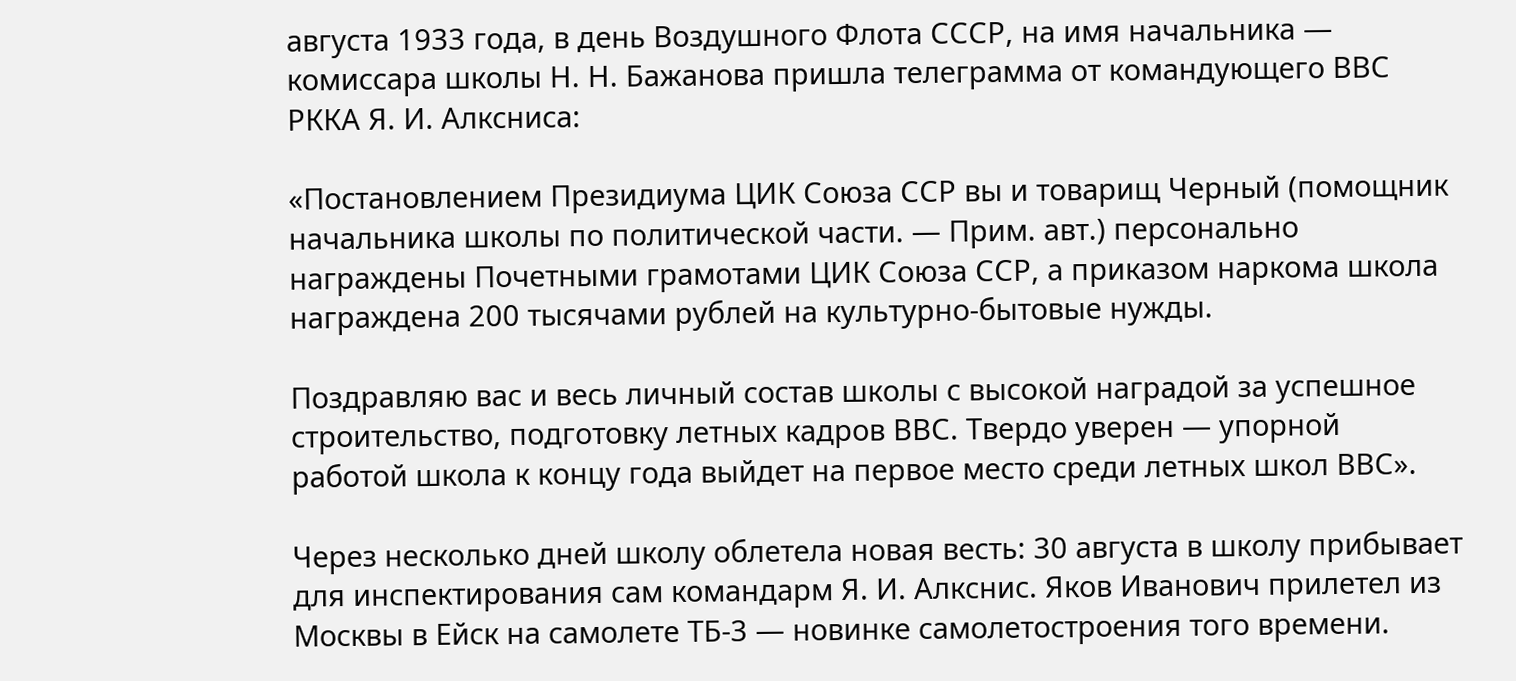августа 1933 года, в день Воздушного Флота СССР, на имя начальника — комиссара школы Н. Н. Бажанова пришла телеграмма от командующего ВВС РККА Я. И. Алксниса:

«Постановлением Президиума ЦИК Союза ССР вы и товарищ Черный (помощник начальника школы по политической части. — Прим. авт.) персонально награждены Почетными грамотами ЦИК Союза ССР, а приказом наркома школа награждена 200 тысячами рублей на культурно-бытовые нужды.

Поздравляю вас и весь личный состав школы с высокой наградой за успешное строительство, подготовку летных кадров ВВС. Твердо уверен — упорной работой школа к концу года выйдет на первое место среди летных школ ВВС».

Через несколько дней школу облетела новая весть: 30 августа в школу прибывает для инспектирования сам командарм Я. И. Алкснис. Яков Иванович прилетел из Москвы в Ейск на самолете ТБ-3 — новинке самолетостроения того времени.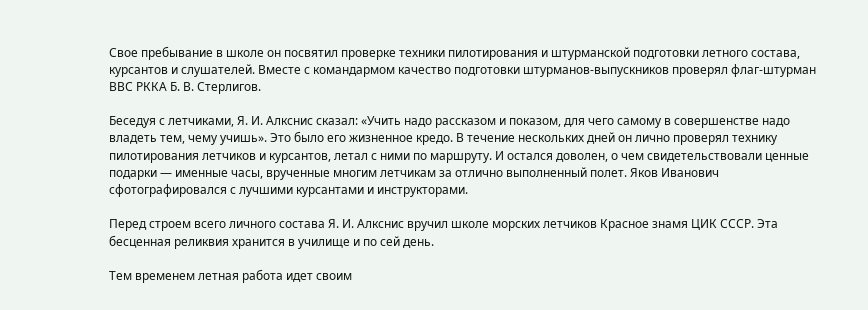Свое пребывание в школе он посвятил проверке техники пилотирования и штурманской подготовки летного состава, курсантов и слушателей. Вместе с командармом качество подготовки штурманов-выпускников проверял флаг-штурман ВВС РККА Б. В. Стерлигов.

Беседуя с летчиками, Я. И. Алкснис сказал: «Учить надо рассказом и показом, для чего самому в совершенстве надо владеть тем, чему учишь». Это было его жизненное кредо. В течение нескольких дней он лично проверял технику пилотирования летчиков и курсантов, летал с ними по маршруту. И остался доволен, о чем свидетельствовали ценные подарки — именные часы, врученные многим летчикам за отлично выполненный полет. Яков Иванович сфотографировался с лучшими курсантами и инструкторами.

Перед строем всего личного состава Я. И. Алкснис вручил школе морских летчиков Красное знамя ЦИК СССР. Эта бесценная реликвия хранится в училище и по сей день.

Тем временем летная работа идет своим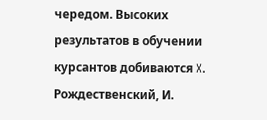чередом. Высоких результатов в обучении курсантов добиваются X. Рождественский, И.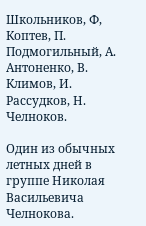Школьников, Ф, Коптев, П. Подмогильный, А. Антоненко, В. Климов, И. Рассудков, Н. Челноков.

Один из обычных летных дней в группе Николая Васильевича Челнокова.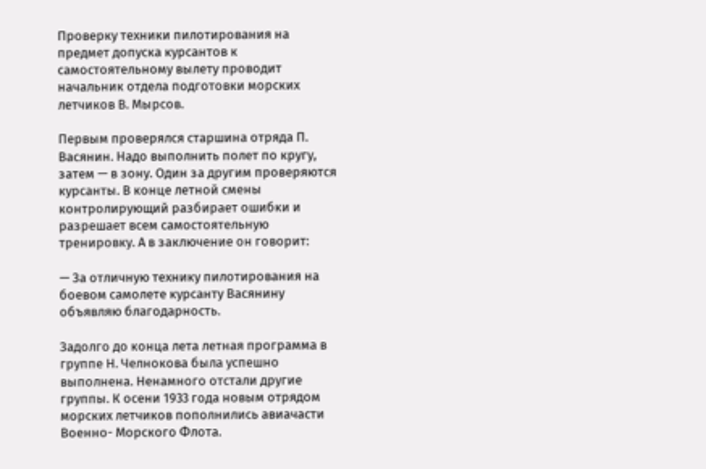Проверку техники пилотирования на предмет допуска курсантов к самостоятельному вылету проводит начальник отдела подготовки морских летчиков В. Мырсов.

Первым проверялся старшина отряда П. Васянин. Надо выполнить полет по кругу, затем — в зону. Один за другим проверяются курсанты. В конце летной смены контролирующий разбирает ошибки и разрешает всем самостоятельную тренировку. А в заключение он говорит:

— За отличную технику пилотирования на боевом самолете курсанту Васянину объявляю благодарность.

Задолго до конца лета летная программа в группе Н. Челнокова была успешно выполнена. Ненамного отстали другие группы. К осени 1933 года новым отрядом морских летчиков пополнились авиачасти Военно- Морского Флота.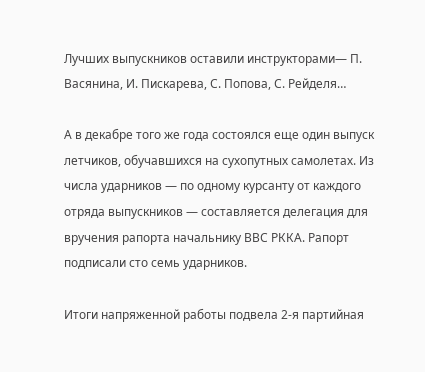Лучших выпускников оставили инструкторами— П. Васянина, И. Пискарева, С. Попова, С. Рейделя…

А в декабре того же года состоялся еще один выпуск летчиков, обучавшихся на сухопутных самолетах. Из числа ударников — по одному курсанту от каждого отряда выпускников — составляется делегация для вручения рапорта начальнику ВВС РККА. Рапорт подписали сто семь ударников.

Итоги напряженной работы подвела 2-я партийная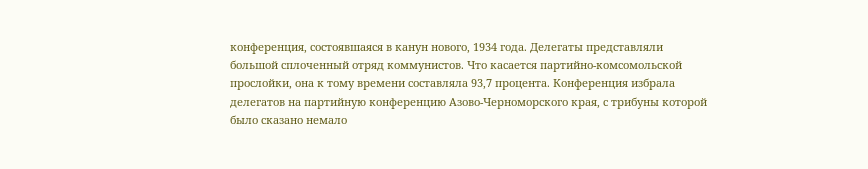конференция, состоявшаяся в канун нового, 1934 года. Делегаты представляли большой сплоченный отряд коммунистов. Что касается партийно-комсомольской прослойки, она к тому времени составляла 93,7 процента. Конференция избрала делегатов на партийную конференцию Азово-Черноморского края, с трибуны которой было сказано немало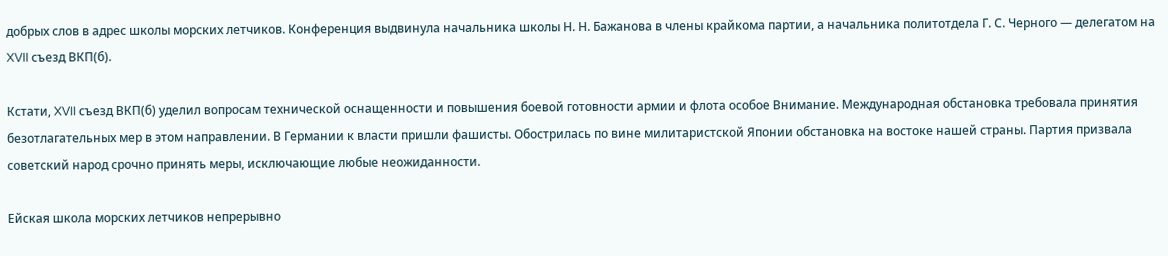добрых слов в адрес школы морских летчиков. Конференция выдвинула начальника школы Н. Н. Бажанова в члены крайкома партии, а начальника политотдела Г. С. Черного — делегатом на XVII съезд ВКП(б).

Кстати, XVII съезд ВКП(б) уделил вопросам технической оснащенности и повышения боевой готовности армии и флота особое Внимание. Международная обстановка требовала принятия безотлагательных мер в этом направлении. В Германии к власти пришли фашисты. Обострилась по вине милитаристской Японии обстановка на востоке нашей страны. Партия призвала советский народ срочно принять меры, исключающие любые неожиданности.

Ейская школа морских летчиков непрерывно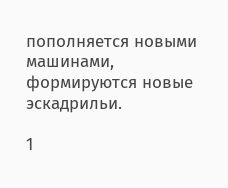пополняется новыми машинами, формируются новые эскадрильи.

1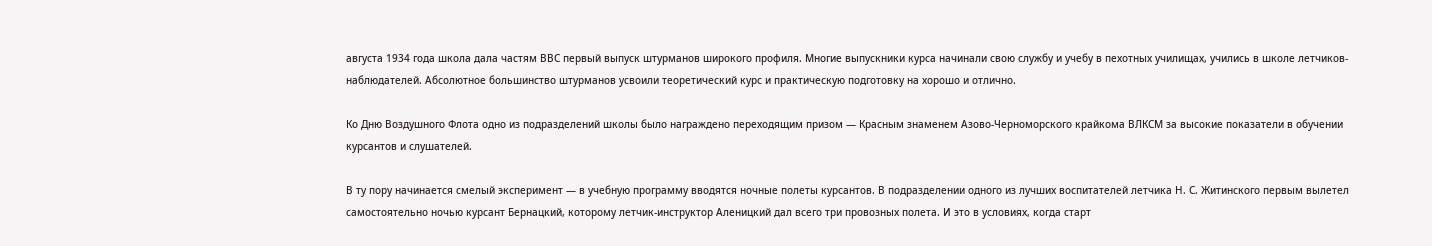августа 1934 года школа дала частям ВВС первый выпуск штурманов широкого профиля. Многие выпускники курса начинали свою службу и учебу в пехотных училищах, учились в школе летчиков-наблюдателей. Абсолютное большинство штурманов усвоили теоретический курс и практическую подготовку на хорошо и отлично.

Ко Дню Воздушного Флота одно из подразделений школы было награждено переходящим призом — Красным знаменем Азово-Черноморского крайкома ВЛКСМ за высокие показатели в обучении курсантов и слушателей.

В ту пору начинается смелый эксперимент — в учебную программу вводятся ночные полеты курсантов. В подразделении одного из лучших воспитателей летчика Н. С. Житинского первым вылетел самостоятельно ночью курсант Бернацкий, которому летчик-инструктор Аленицкий дал всего три провозных полета. И это в условиях, когда старт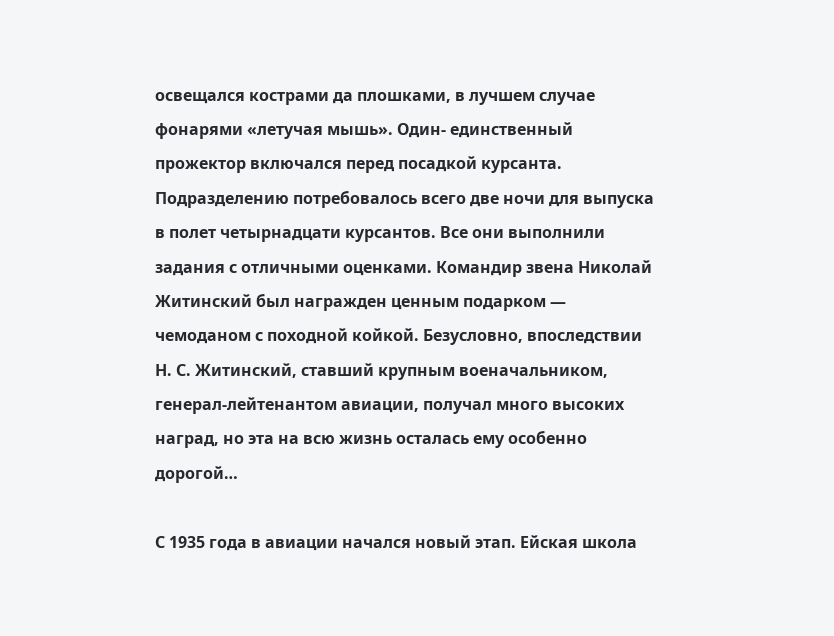освещался кострами да плошками, в лучшем случае фонарями «летучая мышь». Один- единственный прожектор включался перед посадкой курсанта. Подразделению потребовалось всего две ночи для выпуска в полет четырнадцати курсантов. Все они выполнили задания с отличными оценками. Командир звена Николай Житинский был награжден ценным подарком — чемоданом с походной койкой. Безусловно, впоследствии Н. С. Житинский, ставший крупным военачальником, генерал-лейтенантом авиации, получал много высоких наград, но эта на всю жизнь осталась ему особенно дорогой…

С 1935 года в авиации начался новый этап. Ейская школа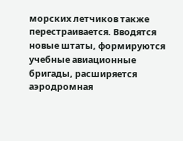морских летчиков также перестраивается. Вводятся новые штаты, формируются учебные авиационные бригады, расширяется аэродромная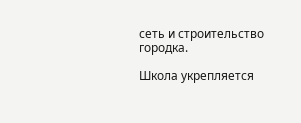сеть и строительство городка.

Школа укрепляется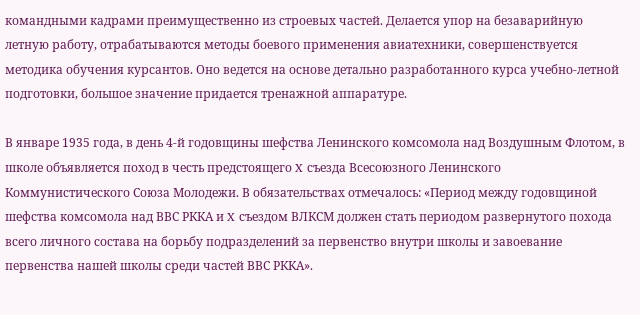командными кадрами преимущественно из строевых частей. Делается упор на безаварийную летную работу, отрабатываются методы боевого применения авиатехники, совершенствуется методика обучения курсантов. Оно ведется на основе детально разработанного курса учебно-летной подготовки, большое значение придается тренажной аппаратуре.

В январе 1935 года, в день 4-й годовщины шефства Ленинского комсомола над Воздушным Флотом, в школе объявляется поход в честь предстоящего X съезда Всесоюзного Ленинского Коммунистического Союза Молодежи. В обязательствах отмечалось: «Период между годовщиной шефства комсомола над ВВС РККА и X съездом ВЛКСМ должен стать периодом развернутого похода всего личного состава на борьбу подразделений за первенство внутри школы и завоевание первенства нашей школы среди частей ВВС РККА».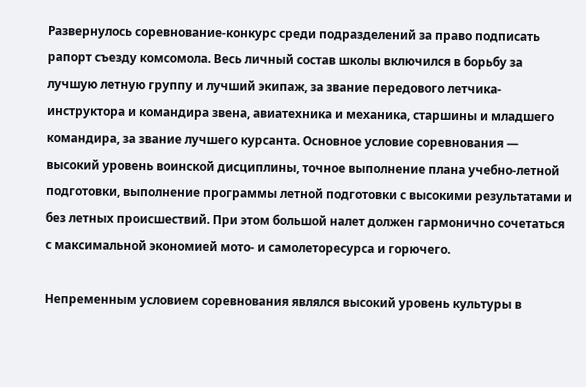Развернулось соревнование-конкурс среди подразделений за право подписать рапорт съезду комсомола. Весь личный состав школы включился в борьбу за лучшую летную группу и лучший экипаж, за звание передового летчика-инструктора и командира звена, авиатехника и механика, старшины и младшего командира, за звание лучшего курсанта. Основное условие соревнования — высокий уровень воинской дисциплины, точное выполнение плана учебно-летной подготовки, выполнение программы летной подготовки с высокими результатами и без летных происшествий. При этом большой налет должен гармонично сочетаться с максимальной экономией мото- и самолеторесурса и горючего.

Непременным условием соревнования являлся высокий уровень культуры в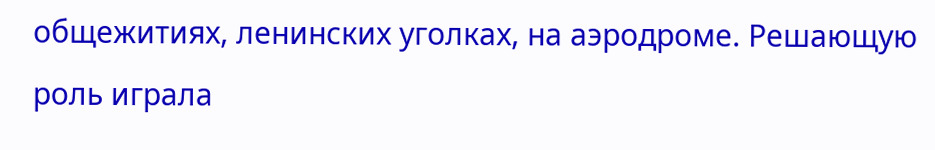общежитиях, ленинских уголках, на аэродроме. Решающую роль играла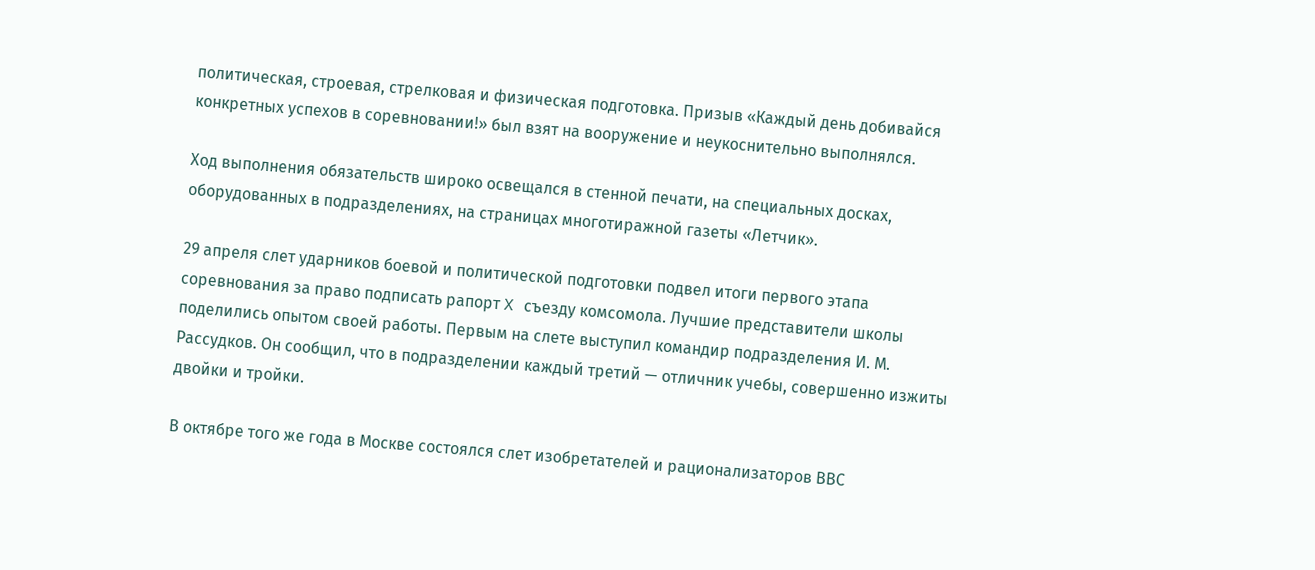политическая, строевая, стрелковая и физическая подготовка. Призыв «Каждый день добивайся конкретных успехов в соревновании!» был взят на вооружение и неукоснительно выполнялся.

Ход выполнения обязательств широко освещался в стенной печати, на специальных досках, оборудованных в подразделениях, на страницах многотиражной газеты «Летчик».

29 апреля слет ударников боевой и политической подготовки подвел итоги первого этапа соревнования за право подписать рапорт X съезду комсомола. Лучшие представители школы поделились опытом своей работы. Первым на слете выступил командир подразделения И. М. Рассудков. Он сообщил, что в подразделении каждый третий — отличник учебы, совершенно изжиты двойки и тройки.

В октябре того же года в Москве состоялся слет изобретателей и рационализаторов ВВС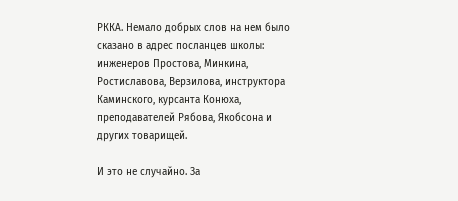РККА. Немало добрых слов на нем было сказано в адрес посланцев школы: инженеров Простова, Минкина, Ростиславова, Верзилова, инструктора Каминского, курсанта Конюха, преподавателей Рябова, Якобсона и других товарищей.

И это не случайно. За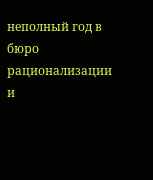неполный год в бюро рационализации и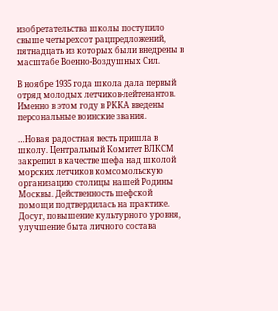изобретательства школы поступило свыше четырехсот рацпредложений, пятнадцать из которых были внедрены в масштабе Военно-Воздушных Сил.

В ноябре 1935 года школа дала первый отряд молодых летчиков-лейтенантов. Именно в этом году в РККА введены персональные воинские звания.

…Новая радостная весть пришла в школу. Центральный Комитет ВЛКСМ закрепил в качестве шефа над школой морских летчиков комсомольскую организацию столицы нашей Родины Москвы. Действенность шефской помощи подтвердилась на практике. Досуг, повышение культурного уровня, улучшение быта личного состава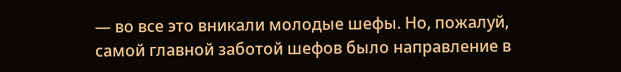— во все это вникали молодые шефы. Но, пожалуй, самой главной заботой шефов было направление в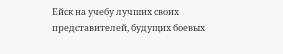Ейск на учебу лучших своих представителей, будущих боевых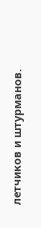летчиков и штурманов.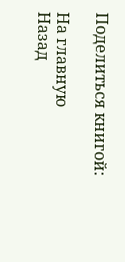Поделиться книгой:

На главную
Назад